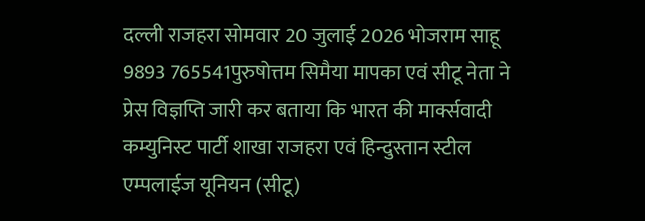दल्ली राजहरा सोमवार 20 जुलाई 2026 भोजराम साहू 9893 765541पुरुषोत्तम सिमैया मापका एवं सीटू नेता ने प्रेस विज्ञप्ति जारी कर बताया कि भारत की मार्क्सवादी कम्युनिस्ट पार्टी शाखा राजहरा एवं हिन्दुस्तान स्टील एम्पलाईज यूनियन (सीटू)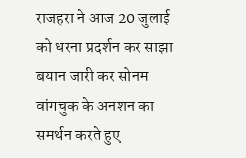राजहरा ने आज 20 जुलाई को धरना प्रदर्शन कर साझा बयान जारी कर सोनम वांगचुक के अनशन का समर्थन करते हुए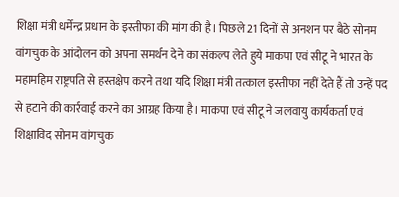शिक्षा मंत्री धर्मेन्द्र प्रधान के इस्तीफा की मांग की है। पिछले 21 दिनों से अनशन पर बैठे सोनम वांगचुक के आंदोलन को अपना समर्थन देने का संकल्प लेते हुये माकपा एवं सीटू ने भारत के महामहिम राष्ट्रपति से हस्तक्षेप करने तथा यदि शिक्षा मंत्री तत्काल इस्तीफा नहीं देते हैं तो उन्हें पद से हटाने की कार्रवाई करने का आग्रह किया है। माकपा एवं सीटू ने जलवायु कार्यकर्ता एवं शिक्षाविद सोनम वांगचुक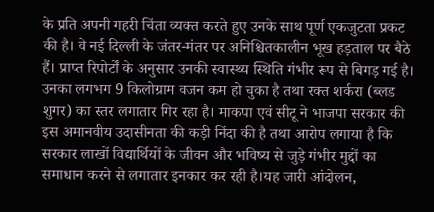के प्रति अपनी गहरी चिंता व्यक्त करते हुए उनके साथ पूर्ण एकजुटता प्रकट की है। वे नई दिल्ली के जंतर-मंतर पर अनिश्चितकालीन भूख हड़ताल पर बैठे हैं। प्राप्त रिपोर्टों के अनुसार उनकी स्वास्थ्य स्थिति गंभीर रूप से बिगड़ गई है। उनका लगभग 9 किलोग्राम वजन कम हो चुका है तथा रक्त शर्करा (ब्लड शुगर) का स्तर लगातार गिर रहा है। माकपा एवं सीटू ने भाजपा सरकार की इस अमानवीय उदासीनता की कड़ी निंदा की है तथा आरोप लगाया है कि सरकार लाखों विद्यार्थियों के जीवन और भविष्य से जुड़े गंभीर मुद्दों का समाधान करने से लगातार इनकार कर रही है।यह जारी आंदोलन,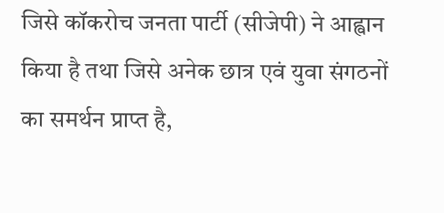जिसे कॉकरोच जनता पार्टी (सीजेपी) ने आह्वान किया है तथा जिसे अनेक छात्र एवं युवा संगठनों का समर्थन प्राप्त है,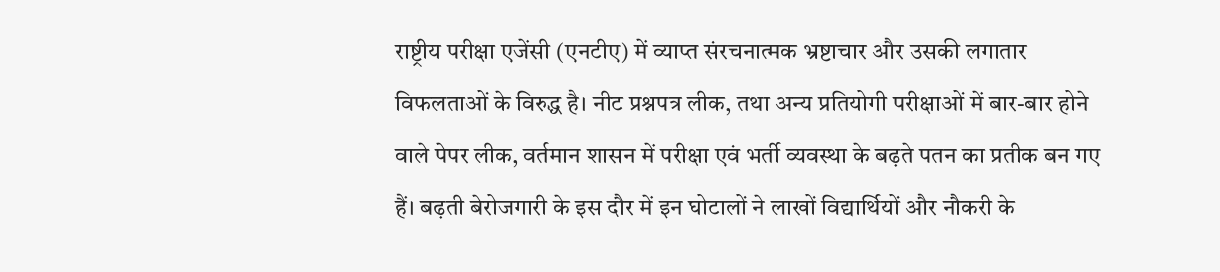राष्ट्रीय परीक्षा एजेंसी (एनटीए) में व्याप्त संरचनात्मक भ्रष्टाचार और उसकी लगातार विफलताओं के विरुद्ध है। नीट प्रश्नपत्र लीक, तथा अन्य प्रतियोगी परीक्षाओं में बार-बार होने वाले पेपर लीक, वर्तमान शासन में परीक्षा एवं भर्ती व्यवस्था के बढ़ते पतन का प्रतीक बन गए हैं। बढ़ती बेरोजगारी के इस दौर में इन घोटालों ने लाखों विद्यार्थियों और नौकरी के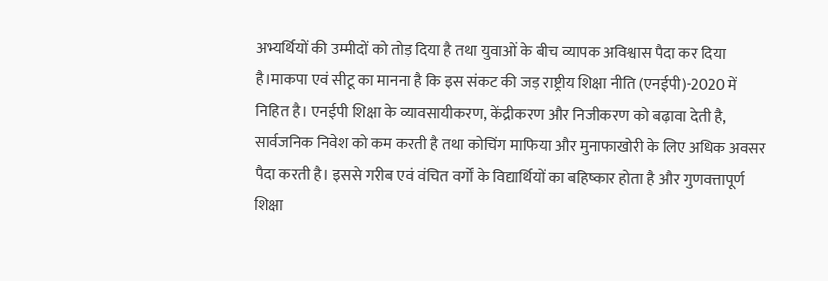अभ्यर्थियों की उम्मीदों को तोड़ दिया है तथा युवाओं के बीच व्यापक अविश्वास पैदा कर दिया है।माकपा एवं सीटू का मानना है कि इस संकट की जड़ राष्ट्रीय शिक्षा नीति (एनईपी)-2020 में निहित है। एनईपी शिक्षा के व्यावसायीकरण, केंद्रीकरण और निजीकरण को बढ़ावा देती है, सार्वजनिक निवेश को कम करती है तथा कोचिंग माफिया और मुनाफाखोरी के लिए अधिक अवसर पैदा करती है। इससे गरीब एवं वंचित वर्गों के विद्यार्थियों का बहिष्कार होता है और गुणवत्तापूर्ण शिक्षा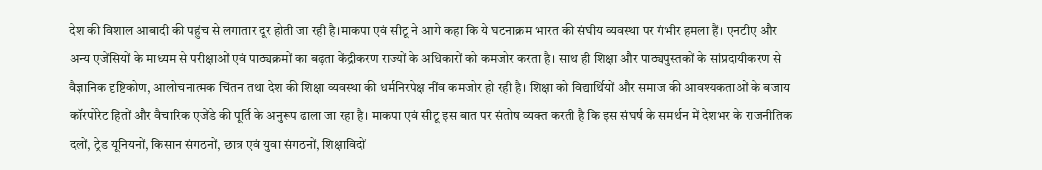देश की विशाल आबादी की पहुंच से लगातार दूर होती जा रही है।माकपा एवं सीटू ने आगे कहा कि ये घटनाक्रम भारत की संघीय व्यवस्था पर गंभीर हमला हैं। एनटीए और अन्य एजेंसियों के माध्यम से परीक्षाओं एवं पाठ्यक्रमों का बढ़ता केंद्रीकरण राज्यों के अधिकारों को कमजोर करता है। साथ ही शिक्षा और पाठ्यपुस्तकों के सांप्रदायीकरण से वैज्ञानिक दृष्टिकोण, आलोचनात्मक चिंतन तथा देश की शिक्षा व्यवस्था की धर्मनिरपेक्ष नींव कमजोर हो रही है। शिक्षा को विद्यार्थियों और समाज की आवश्यकताओं के बजाय कॉरपोरेट हितों और वैचारिक एजेंडे की पूर्ति के अनुरूप ढाला जा रहा है। माकपा एवं सीटू इस बात पर संतोष व्यक्त करती है कि इस संघर्ष के समर्थन में देशभर के राजनीतिक दलों, ट्रेड यूनियनों, किसान संगठनों, छात्र एवं युवा संगठनों, शिक्षाविदों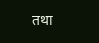तथा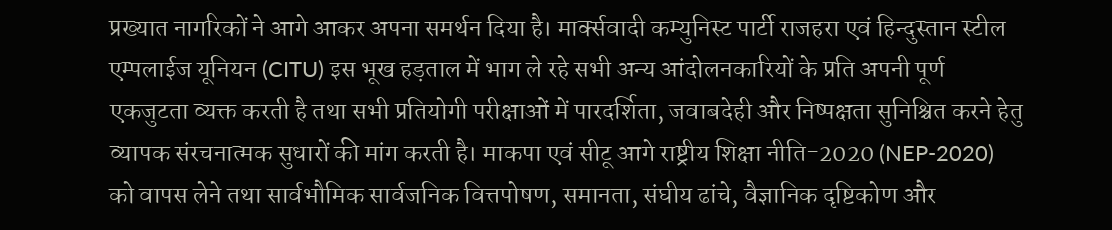प्रख्यात नागरिकों ने आगे आकर अपना समर्थन दिया है। मार्क्सवादी कम्युनिस्ट पार्टी राजहरा एवं हिन्दुस्तान स्टील एम्पलाईज यूनियन (CITU) इस भूख हड़ताल में भाग ले रहे सभी अन्य आंदोलनकारियों के प्रति अपनी पूर्ण एकजुटता व्यक्त करती है तथा सभी प्रतियोगी परीक्षाओं में पारदर्शिता, जवाबदेही और निष्पक्षता सुनिश्चित करने हेतु व्यापक संरचनात्मक सुधारों की मांग करती है। माकपा एवं सीटू आगे राष्ट्रीय शिक्षा नीति-2020 (NEP-2020) को वापस लेने तथा सार्वभौमिक सार्वजनिक वित्तपोषण, समानता, संघीय ढांचे, वैज्ञानिक दृष्टिकोण और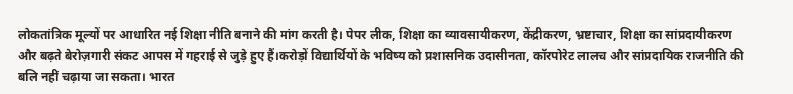लोकतांत्रिक मूल्यों पर आधारित नई शिक्षा नीति बनाने की मांग करती है। पेपर लीक, शिक्षा का व्यावसायीकरण, केंद्रीकरण, भ्रष्टाचार, शिक्षा का सांप्रदायीकरण और बढ़ते बेरोज़गारी संकट आपस में गहराई से जुड़े हुए हैं।करोड़ों विद्यार्थियों के भविष्य को प्रशासनिक उदासीनता, कॉरपोरेट लालच और सांप्रदायिक राजनीति की बलि नहीं चढ़ाया जा सकता। भारत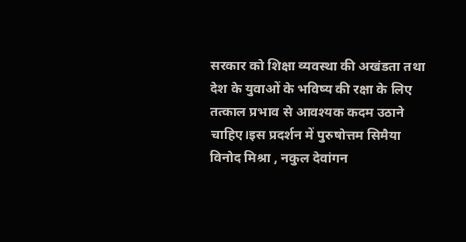सरकार को शिक्षा व्यवस्था की अखंडता तथा देश के युवाओं के भविष्य की रक्षा के लिए तत्काल प्रभाव से आवश्यक कदम उठाने चाहिए।इस प्रदर्शन में पुरुषोत्तम सिमैया विनोद मिश्रा , नकुल देवांगन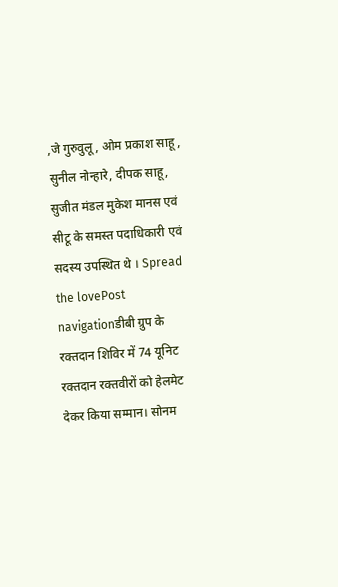,जे गुरुवुलू, ओम प्रकाश साहू , सुनील नोन्हारे, दीपक साहू, सुजीत मंडल मुकेश मानस एवं सीटू के समस्त पदाधिकारी एवं सदस्य उपस्थित थे । Spread the lovePost navigationडीबी ग्रुप के रक्तदान शिविर में 74 यूनिट रक्तदान रक्तवीरों को हेलमेट देकर किया सम्मान। सोनम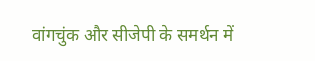वांगचुंक और सीजेपी के समर्थन में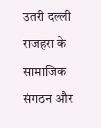उतरी दल्ली राजहरा के सामाजिक संगठन और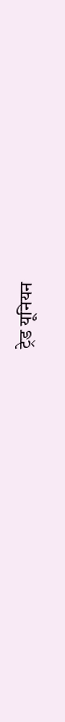ट्रेड यूनियन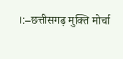।:–छत्तीसगढ़ मुक्ति मोर्चा